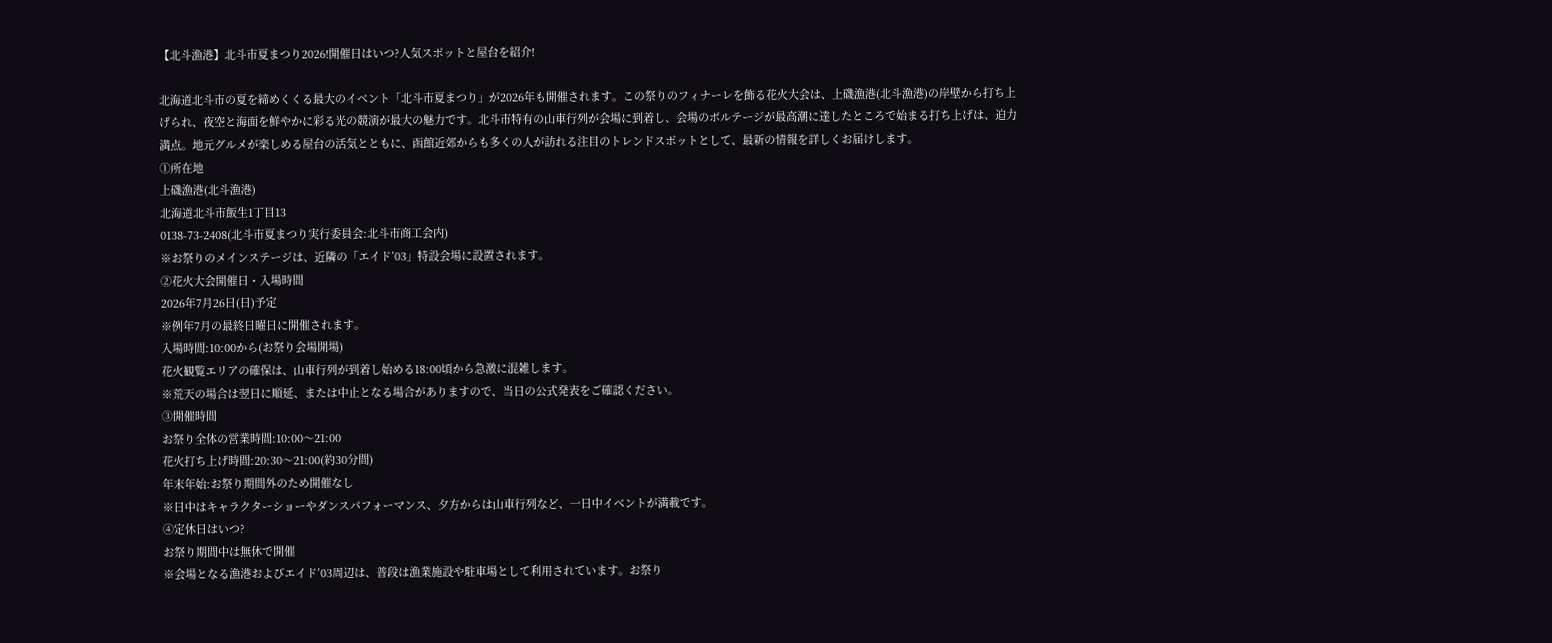【北斗漁港】北斗市夏まつり2026!開催日はいつ?人気スポットと屋台を紹介!

北海道北斗市の夏を締めくくる最大のイベント「北斗市夏まつり」が2026年も開催されます。この祭りのフィナーレを飾る花火大会は、上磯漁港(北斗漁港)の岸壁から打ち上げられ、夜空と海面を鮮やかに彩る光の競演が最大の魅力です。北斗市特有の山車行列が会場に到着し、会場のボルテージが最高潮に達したところで始まる打ち上げは、迫力満点。地元グルメが楽しめる屋台の活気とともに、函館近郊からも多くの人が訪れる注目のトレンドスポットとして、最新の情報を詳しくお届けします。
①所在地
上磯漁港(北斗漁港)
北海道北斗市飯生1丁目13
0138-73-2408(北斗市夏まつり実行委員会:北斗市商工会内)
※お祭りのメインステージは、近隣の「エイド’03」特設会場に設置されます。
②花火大会開催日・入場時間
2026年7月26日(日)予定
※例年7月の最終日曜日に開催されます。
入場時間:10:00から(お祭り会場開場)
花火観覧エリアの確保は、山車行列が到着し始める18:00頃から急激に混雑します。
※荒天の場合は翌日に順延、または中止となる場合がありますので、当日の公式発表をご確認ください。
③開催時間
お祭り全体の営業時間:10:00〜21:00
花火打ち上げ時間:20:30〜21:00(約30分間)
年末年始:お祭り期間外のため開催なし
※日中はキャラクターショーやダンスパフォーマンス、夕方からは山車行列など、一日中イベントが満載です。
④定休日はいつ?
お祭り期間中は無休で開催
※会場となる漁港およびエイド’03周辺は、普段は漁業施設や駐車場として利用されています。お祭り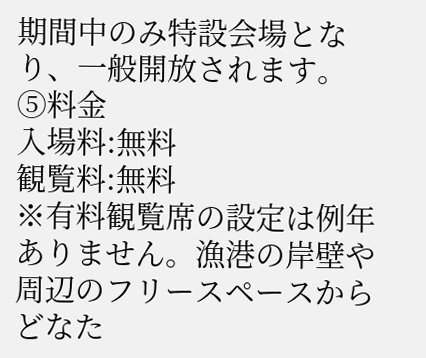期間中のみ特設会場となり、一般開放されます。
⑤料金
入場料:無料
観覧料:無料
※有料観覧席の設定は例年ありません。漁港の岸壁や周辺のフリースペースからどなた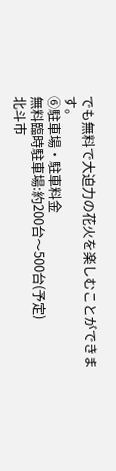でも無料で大迫力の花火を楽しむことができます。
⑥駐車場・駐車料金
無料臨時駐車場:約200台〜500台(予定)
北斗市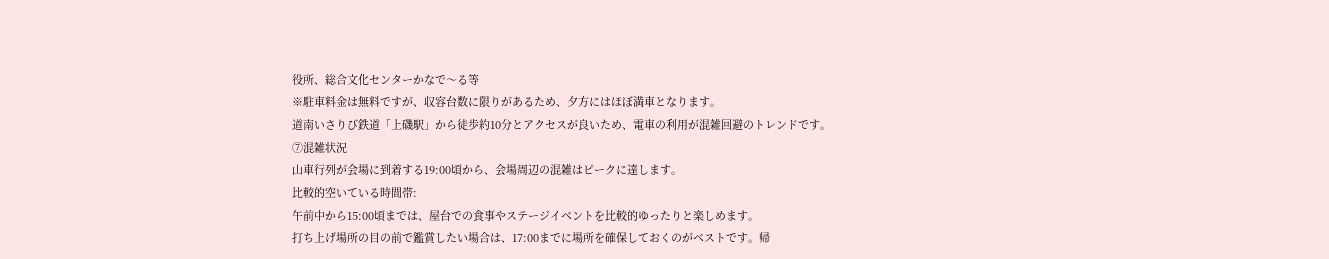役所、総合文化センターかなで〜る等
※駐車料金は無料ですが、収容台数に限りがあるため、夕方にはほぼ満車となります。
道南いさりび鉄道「上磯駅」から徒歩約10分とアクセスが良いため、電車の利用が混雑回避のトレンドです。
⑦混雑状況
山車行列が会場に到着する19:00頃から、会場周辺の混雑はピークに達します。
比較的空いている時間帯:
午前中から15:00頃までは、屋台での食事やステージイベントを比較的ゆったりと楽しめます。
打ち上げ場所の目の前で鑑賞したい場合は、17:00までに場所を確保しておくのがベストです。帰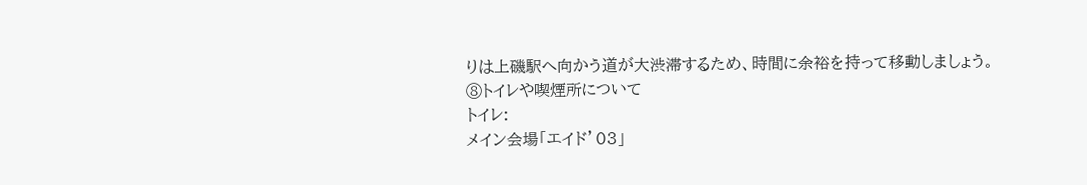りは上磯駅へ向かう道が大渋滞するため、時間に余裕を持って移動しましょう。
⑧トイレや喫煙所について
トイレ:
メイン会場「エイド’03」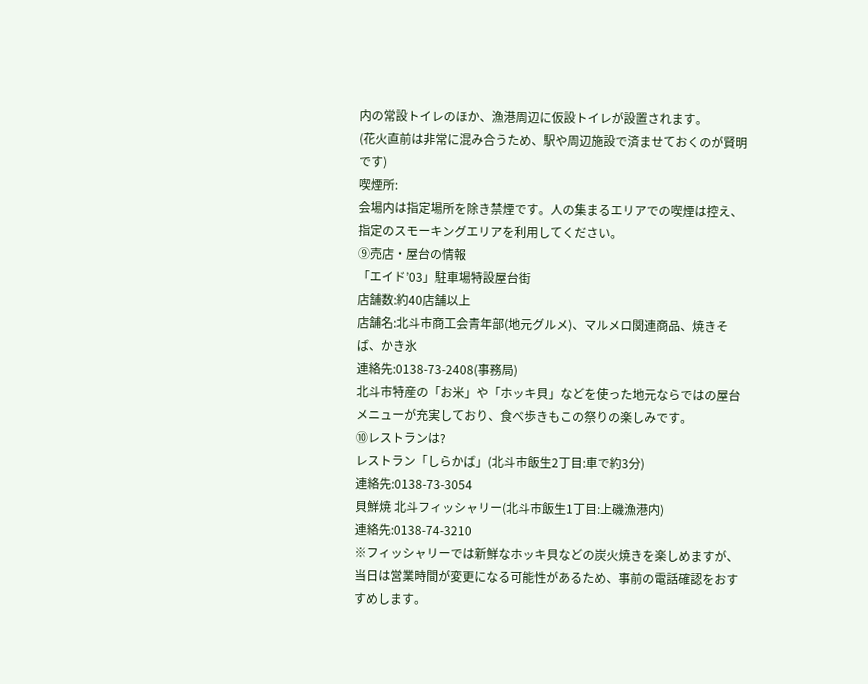内の常設トイレのほか、漁港周辺に仮設トイレが設置されます。
(花火直前は非常に混み合うため、駅や周辺施設で済ませておくのが賢明です)
喫煙所:
会場内は指定場所を除き禁煙です。人の集まるエリアでの喫煙は控え、指定のスモーキングエリアを利用してください。
⑨売店・屋台の情報
「エイド’03」駐車場特設屋台街
店舗数:約40店舗以上
店舗名:北斗市商工会青年部(地元グルメ)、マルメロ関連商品、焼きそば、かき氷
連絡先:0138-73-2408(事務局)
北斗市特産の「お米」や「ホッキ貝」などを使った地元ならではの屋台メニューが充実しており、食べ歩きもこの祭りの楽しみです。
⑩レストランは?
レストラン「しらかば」(北斗市飯生2丁目:車で約3分)
連絡先:0138-73-3054
貝鮮焼 北斗フィッシャリー(北斗市飯生1丁目:上磯漁港内)
連絡先:0138-74-3210
※フィッシャリーでは新鮮なホッキ貝などの炭火焼きを楽しめますが、当日は営業時間が変更になる可能性があるため、事前の電話確認をおすすめします。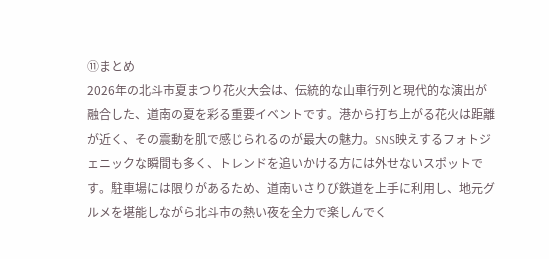⑪まとめ
2026年の北斗市夏まつり花火大会は、伝統的な山車行列と現代的な演出が融合した、道南の夏を彩る重要イベントです。港から打ち上がる花火は距離が近く、その震動を肌で感じられるのが最大の魅力。SNS映えするフォトジェニックな瞬間も多く、トレンドを追いかける方には外せないスポットです。駐車場には限りがあるため、道南いさりび鉄道を上手に利用し、地元グルメを堪能しながら北斗市の熱い夜を全力で楽しんでく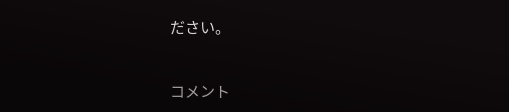ださい。


コメント